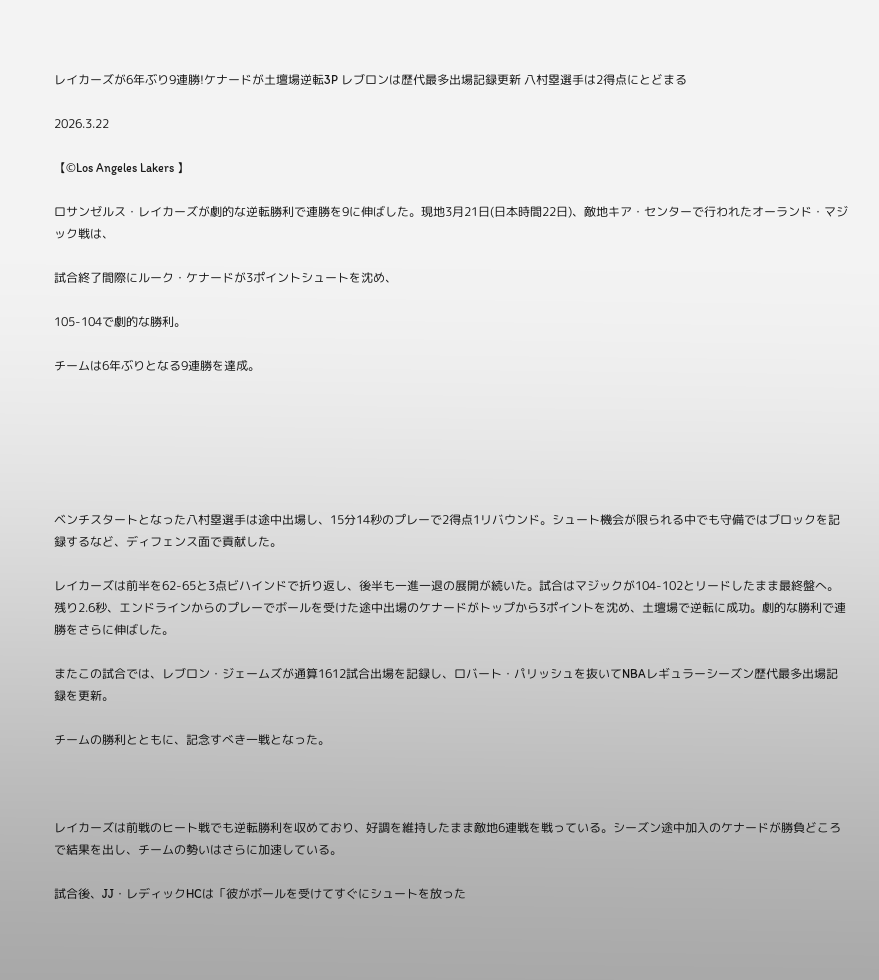レイカーズが6年ぶり9連勝!ケナードが土壇場逆転3P レブロンは歴代最多出場記録更新 八村塁選手は2得点にとどまる

2026.3.22

【©Los Angeles Lakers 】

ロサンゼルス・レイカーズが劇的な逆転勝利で連勝を9に伸ばした。現地3月21日(日本時間22日)、敵地キア・センターで行われたオーランド・マジック戦は、

試合終了間際にルーク・ケナードが3ポイントシュートを沈め、

105-104で劇的な勝利。

チームは6年ぶりとなる9連勝を達成。






ベンチスタートとなった八村塁選手は途中出場し、15分14秒のプレーで2得点1リバウンド。シュート機会が限られる中でも守備ではブロックを記録するなど、ディフェンス面で貢献した。

レイカーズは前半を62-65と3点ビハインドで折り返し、後半も一進一退の展開が続いた。試合はマジックが104-102とリードしたまま最終盤へ。残り2.6秒、エンドラインからのプレーでボールを受けた途中出場のケナードがトップから3ポイントを沈め、土壇場で逆転に成功。劇的な勝利で連勝をさらに伸ばした。

またこの試合では、レブロン・ジェームズが通算1612試合出場を記録し、ロバート・パリッシュを抜いてNBAレギュラーシーズン歴代最多出場記録を更新。

チームの勝利とともに、記念すべき一戦となった。



レイカーズは前戦のヒート戦でも逆転勝利を収めており、好調を維持したまま敵地6連戦を戦っている。シーズン途中加入のケナードが勝負どころで結果を出し、チームの勢いはさらに加速している。

試合後、JJ・レディックHCは「彼がボールを受けてすぐにシュートを放った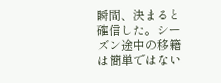瞬間、決まると確信した。シーズン途中の移籍は簡単ではない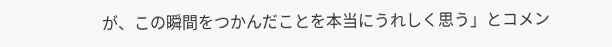が、この瞬間をつかんだことを本当にうれしく思う」とコメン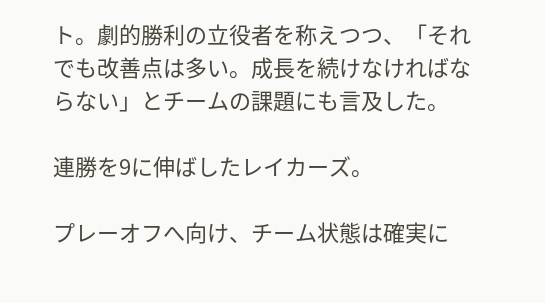ト。劇的勝利の立役者を称えつつ、「それでも改善点は多い。成長を続けなければならない」とチームの課題にも言及した。

連勝を9に伸ばしたレイカーズ。

プレーオフへ向け、チーム状態は確実に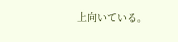上向いている。